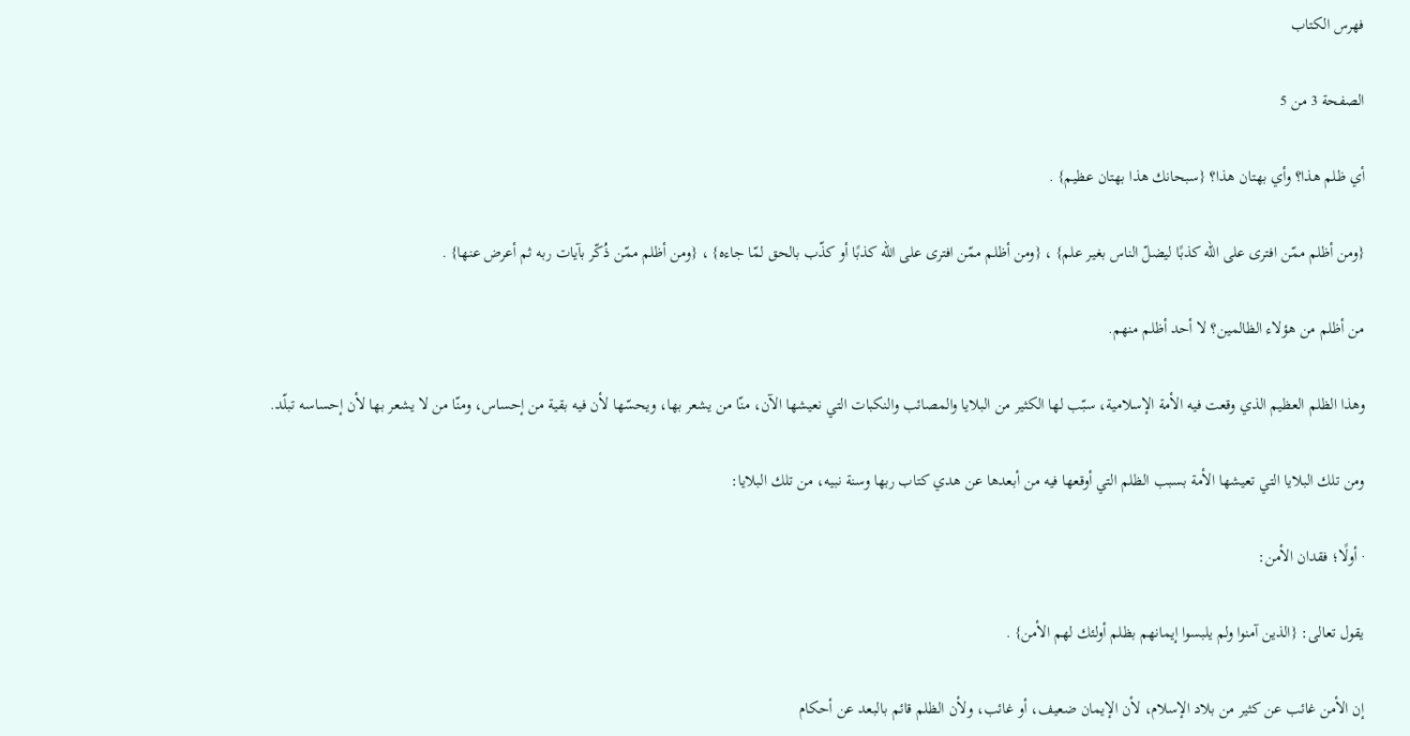فهرس الكتاب

الصفحة 3 من 5

أي ظلم هذا؟ وأي بهتان هذا؟ {سبحانك هذا بهتان عظيم} .

{ومن أظلم ممّن افترى على الله كذبًا ليضلّ الناس بغير علم} ، {ومن أظلم ممّن افترى على الله كذبًا أو كذّب بالحق لمّا جاءه} ، {ومن أظلم ممّن ذُكّر بآيات ربه ثم أعرض عنها} .

من أظلم من هؤلاء الظالمين؟ لا أحد أظلم منهم.

وهذا الظلم العظيم الذي وقعت فيه الأمة الإسلامية، سبّب لها الكثير من البلايا والمصائب والنكبات التي نعيشها الآن، منّا من يشعر بها، ويحسّها لأن فيه بقية من إحساس، ومنّا من لا يشعر بها لأن إحساسه تبلّد.

ومن تلك البلايا التي تعيشها الأمة بسبب الظلم التي أوقعها فيه من أبعدها عن هدي كتاب ربها وسنة نبيه، من تلك البلايا:

· أولًا؛ فقدان الأمن:

يقول تعالى: {الذين آمنوا ولم يلبسوا إيمانهم بظلم أولئك لهم الأمن} .

إن الأمن غائب عن كثير من بلاد الإسلام، لأن الإيمان ضعيف، أو غائب، ولأن الظلم قائم بالبعد عن أحكام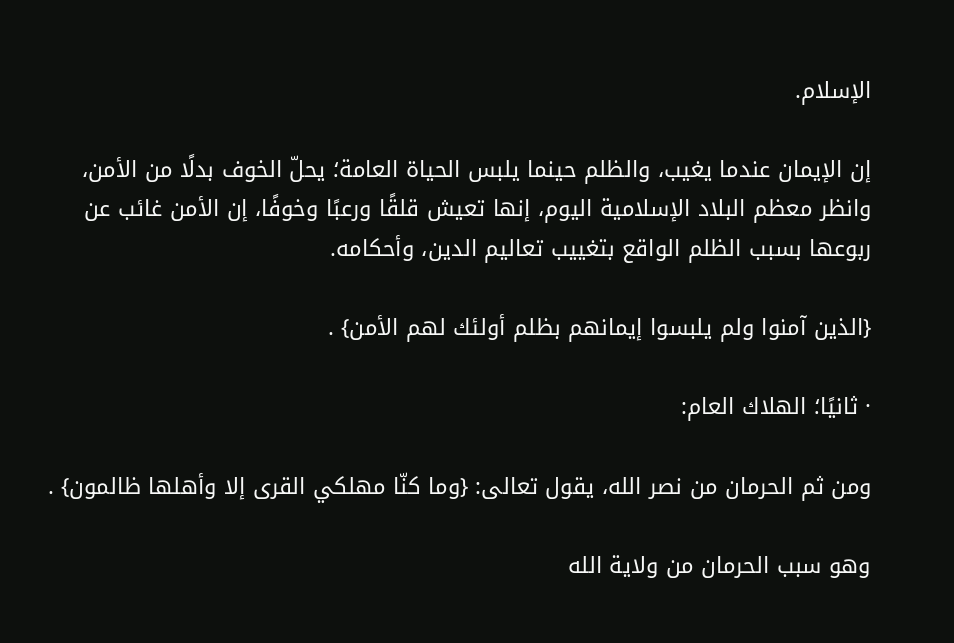الإسلام.

إن الإيمان عندما يغيب، والظلم حينما يلبس الحياة العامة؛ يحلّ الخوف بدلًا من الأمن، وانظر معظم البلاد الإسلامية اليوم، إنها تعيش قلقًا ورعبًا وخوفًا، إن الأمن غائب عن ربوعها بسبب الظلم الواقع بتغييب تعاليم الدين، وأحكامه.

{الذين آمنوا ولم يلبسوا إيمانهم بظلم أولئك لهم الأمن} .

· ثانيًا؛ الهلاك العام:

ومن ثم الحرمان من نصر الله، يقول تعالى: {وما كنّا مهلكي القرى إلا وأهلها ظالمون} .

وهو سبب الحرمان من ولاية الله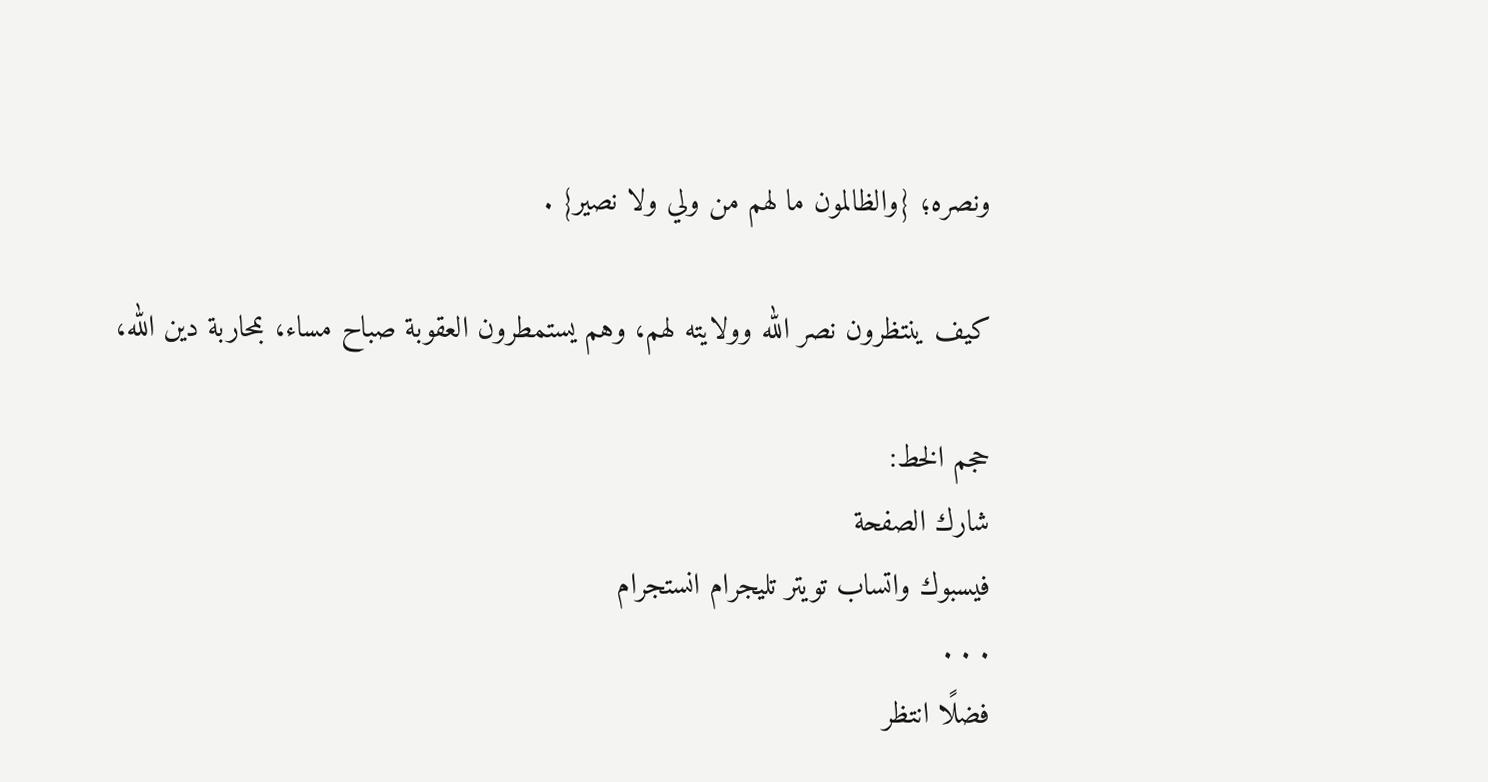ونصره؛ {والظالمون ما لهم من ولي ولا نصير} .

كيف ينتظرون نصر الله وولايته لهم، وهم يستمطرون العقوبة صباح مساء، بمحاربة دين الله،

حجم الخط:
شارك الصفحة
فيسبوك واتساب تويتر تليجرام انستجرام
. . .
فضلًا انتظر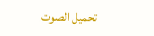تحميل الصوت